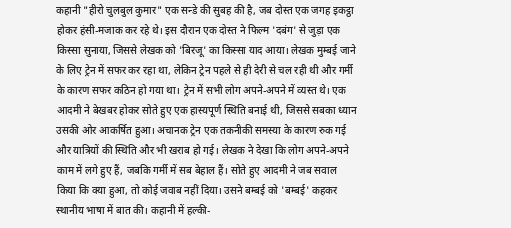कहानी "हीरो चुलबुल कुमार" एक सन्डे की सुबह की है, जब दोस्त एक जगह इकट्ठा होकर हंसी-मजाक कर रहे थे। इस दौरान एक दोस्त ने फिल्म 'दबंग' से जुड़ा एक किस्सा सुनाया, जिससे लेखक को 'बिरजू' का किस्सा याद आया। लेखक मुम्बई जाने के लिए ट्रेन में सफर कर रहा था, लेकिन ट्रेन पहले से ही देरी से चल रही थी और गर्मी के कारण सफर कठिन हो गया था। ट्रेन में सभी लोग अपने-अपने में व्यस्त थे। एक आदमी ने बेखबर होकर सोते हुए एक हास्यपूर्ण स्थिति बनाई थी, जिससे सबका ध्यान उसकी ओर आकर्षित हुआ। अचानक ट्रेन एक तकनीकी समस्या के कारण रुक गई और यात्रियों की स्थिति और भी खराब हो गई। लेखक ने देखा कि लोग अपने-अपने काम में लगे हुए हैं, जबकि गर्मी में सब बेहाल हैं। सोते हुए आदमी ने जब सवाल किया कि क्या हुआ, तो कोई जवाब नहीं दिया। उसने बम्बई को 'बम्बई' कहकर स्थानीय भाषा में बात की। कहानी में हल्की-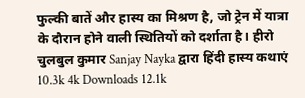फुल्की बातें और हास्य का मिश्रण है, जो ट्रेन में यात्रा के दौरान होने वाली स्थितियों को दर्शाता है। हीरो चुलबुल कुमार Sanjay Nayka द्वारा हिंदी हास्य कथाएं 10.3k 4k Downloads 12.1k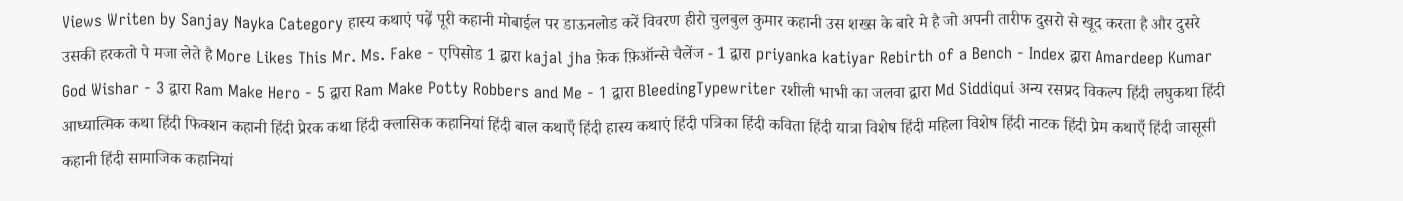Views Writen by Sanjay Nayka Category हास्य कथाएं पढ़ें पूरी कहानी मोबाईल पर डाऊनलोड करें विवरण हीरो चुलबुल कुमार कहानी उस शख्स के बारे मे है जो अपनी तारीफ दुसरो से खूद करता है और दुसरे उसकी हरकतो पे मजा लेते है More Likes This Mr. Ms. Fake - एपिसोड 1 द्वारा kajal jha फ़ेक फ़िऑन्से चैलेंज - 1 द्वारा priyanka katiyar Rebirth of a Bench - Index द्वारा Amardeep Kumar God Wishar - 3 द्वारा Ram Make Hero - 5 द्वारा Ram Make Potty Robbers and Me - 1 द्वारा BleedingTypewriter रशीली भाभी का जलवा द्वारा Md Siddiqui अन्य रसप्रद विकल्प हिंदी लघुकथा हिंदी आध्यात्मिक कथा हिंदी फिक्शन कहानी हिंदी प्रेरक कथा हिंदी क्लासिक कहानियां हिंदी बाल कथाएँ हिंदी हास्य कथाएं हिंदी पत्रिका हिंदी कविता हिंदी यात्रा विशेष हिंदी महिला विशेष हिंदी नाटक हिंदी प्रेम कथाएँ हिंदी जासूसी कहानी हिंदी सामाजिक कहानियां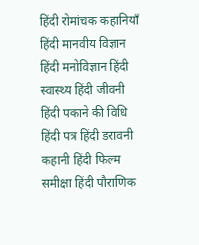हिंदी रोमांचक कहानियाँ हिंदी मानवीय विज्ञान हिंदी मनोविज्ञान हिंदी स्वास्थ्य हिंदी जीवनी हिंदी पकाने की विधि हिंदी पत्र हिंदी डरावनी कहानी हिंदी फिल्म समीक्षा हिंदी पौराणिक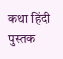कथा हिंदी पुस्तक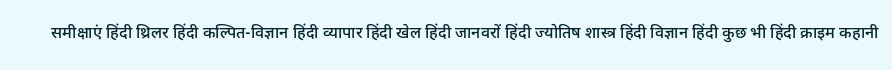समीक्षाएं हिंदी थ्रिलर हिंदी कल्पित-विज्ञान हिंदी व्यापार हिंदी खेल हिंदी जानवरों हिंदी ज्योतिष शास्त्र हिंदी विज्ञान हिंदी कुछ भी हिंदी क्राइम कहानी